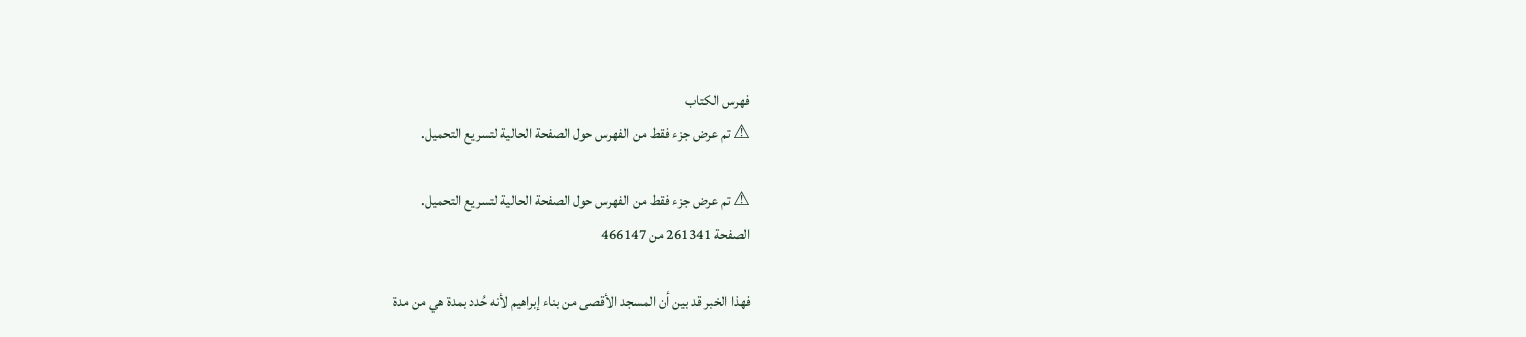فهرس الكتاب
⚠ تم عرض جزء فقط من الفهرس حول الصفحة الحالية لتسريع التحميل.

⚠ تم عرض جزء فقط من الفهرس حول الصفحة الحالية لتسريع التحميل.
الصفحة 261341 من 466147

فهذا الخبر قد بين أن المسجد الأقصى من بناء إبراهيم لأنه حُدد بمدة هي من مدة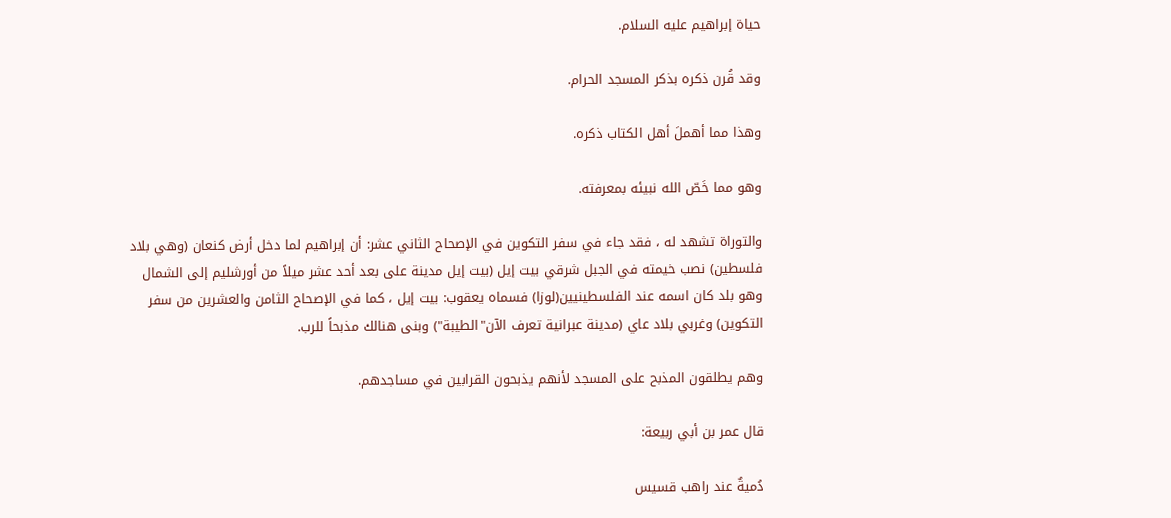حياة إبراهيم عليه السلام.

وقد قُرن ذكره بذكر المسجد الحرام.

وهذا مما أهملَ أهل الكتاب ذكره.

وهو مما خَصّ الله نبيئه بمعرفته.

والتوراة تشهد له ، فقد جاء في سفر التكوين في الإصحاح الثاني عشر: أن إبراهيم لما دخل أرض كنعان (وهي بلاد فلسطين) نصب خيمته في الجبل شرقي بيت إيل (بيت إيل مدينة على بعد أحد عشر ميلاً من أورشليم إلى الشمال وهو بلد كان اسمه عند الفلسطينيين(لوزا) فسماه يعقوب: بيت إيل ، كما في الإصحاح الثامن والعشرين من سفر التكوين) وغربي بلاد عاي (مدينة عبرانية تعرف الآن"الطيبة") وبنى هنالك مذبحاً للرب.

وهم يطلقون المذبح على المسجد لأنهم يذبحون القرابين في مساجدهم.

قال عمر بن أبي ربيعة:

دُميةٌ عند راهب قسيس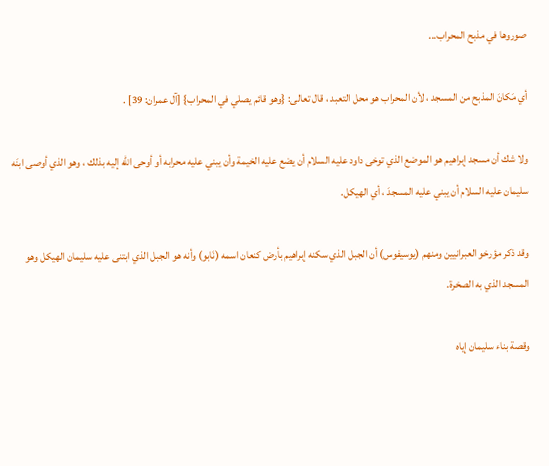صوروها في مذبح المحراب...

أي مَكانَ المذبح من المسجد ، لأن المحراب هو محل التعبد ، قال تعالى: {وهو قائم يصلي في المحراب} [آل عمران: 39] .

ولا شك أن مسجد إبراهيم هو الموضع الذي توخى داود عليه السلام أن يضع عليه الخيمة وأن يبني عليه محرابه أو أوحى الله إليه بذلك ، وهو الذي أوصى ابنَه سليمان عليه السلام أن يبني عليه المسجدَ ، أي الهيكل.

وقد ذكر مؤرخو العبرانيين ومنهم (يوسيفوس) أن الجبل الذي سكنه إبراهيم بأرض كنعان اسمه (نَابو) وأنه هو الجبل الذي ابتنى عليه سليمان الهيكل وهو المسجد الذي به الصخرة.

وقصة بناء سليمان إياه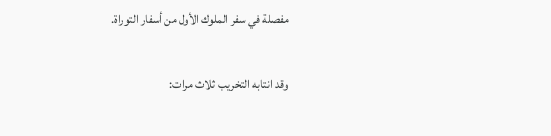مفصلة في سفر الملوك الأول من أسفار التوراة.

وقد انتابه التخريب ثلاث مرات: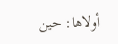أولاها: حين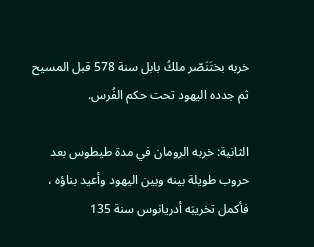خربه بختَنَصّر ملكُ بابل سنة 578 قبل المسيح ثم جدده اليهود تحت حكم الفُرس.

الثانية: خربه الرومان في مدة طيطوس بعد حروب طويلة بينه وبين اليهود وأعيد بناؤه ، فأكمل تخريبَه أدريانوس سنة 135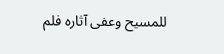للمسيح وعفى آثاره فلم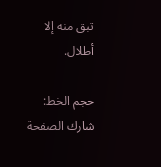تبق منه إلا أطلال.

حجم الخط:
شارك الصفحة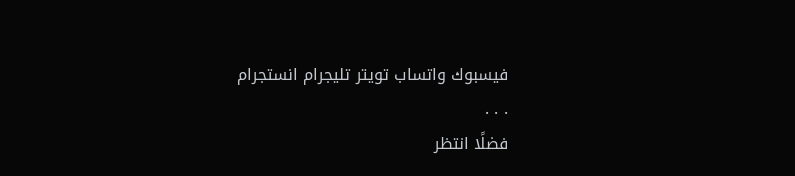فيسبوك واتساب تويتر تليجرام انستجرام
. . .
فضلًا انتظر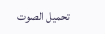تحميل الصوت